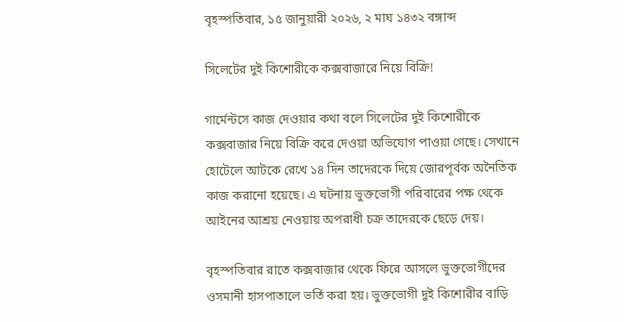বৃহস্পতিবার, ১৫ জানুয়ারী ২০২৬, ২ মাঘ ১৪৩২ বঙ্গাব্দ

সিলেটের দুই কিশোরীকে কক্সবাজারে নিয়ে বিক্রি!

গার্মেন্টসে কাজ দেওয়ার কথা বলে সিলেটের দুই কিশোরীকে কক্সবাজার নিয়ে বিক্রি করে দেওয়া অভিযোগ পাওয়া গেছে। সেখানে হোটেলে আটকে রেখে ১৪ দিন তাদেরকে দিয়ে জোরপূর্বক অনৈতিক কাজ করানো হয়েছে। এ ঘটনায় ভুক্তভোগী পরিবারের পক্ষ থেকে আইনের আশ্রয় নেওয়ায় অপরাধী চক্র তাদেরকে ছেড়ে দেয়।

বৃহস্পতিবার রাতে কক্সবাজার থেকে ফিরে আসলে ভুক্তভোগীদের ওসমানী হাসপাতালে ভর্তি করা হয়। ভুক্তভোগী দুই কিশোরীর বাড়ি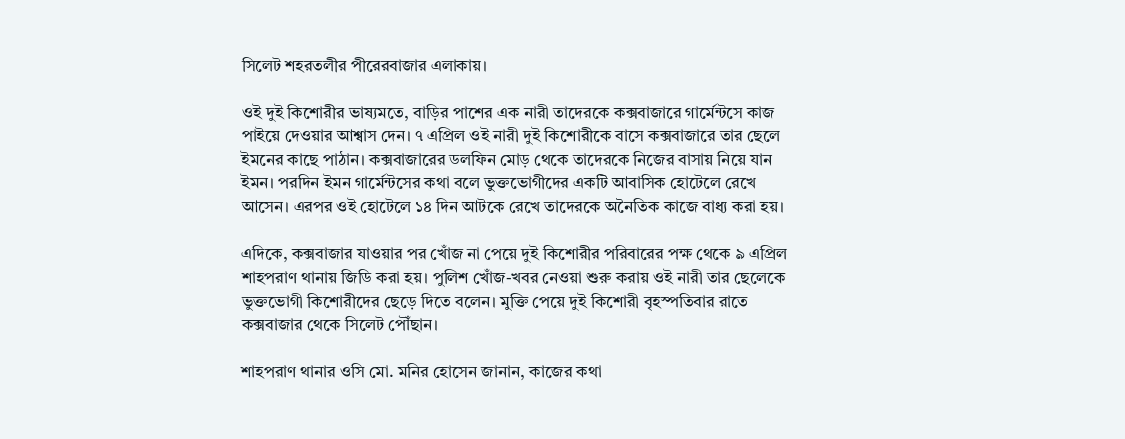সিলেট শহরতলীর পীরেরবাজার এলাকায়।

ওই দুই কিশোরীর ভাষ্যমতে, বাড়ির পাশের এক নারী তাদেরকে কক্সবাজারে গার্মেন্টসে কাজ পাইয়ে দেওয়ার আশ্বাস দেন। ৭ এপ্রিল ওই নারী দুই কিশোরীকে বাসে কক্সবাজারে তার ছেলে ইমনের কাছে পাঠান। কক্সবাজারের ডলফিন মোড় থেকে তাদেরকে নিজের বাসায় নিয়ে যান ইমন। পরদিন ইমন গার্মেন্টসের কথা বলে ভুক্তভোগীদের একটি আবাসিক হোটেলে রেখে আসেন। এরপর ওই হোটেলে ১৪ দিন আটকে রেখে তাদেরকে অনৈতিক কাজে বাধ্য করা হয়।

এদিকে, কক্সবাজার যাওয়ার পর খোঁজ না পেয়ে দুই কিশোরীর পরিবারের পক্ষ থেকে ৯ এপ্রিল শাহপরাণ থানায় জিডি করা হয়। পুলিশ খোঁজ-খবর নেওয়া শুরু করায় ওই নারী তার ছেলেকে ভুক্তভোগী কিশোরীদের ছেড়ে দিতে বলেন। মুক্তি পেয়ে দুই কিশোরী বৃহস্পতিবার রাতে কক্সবাজার থেকে সিলেট পৌঁছান।

শাহপরাণ থানার ওসি মো. মনির হোসেন জানান, কাজের কথা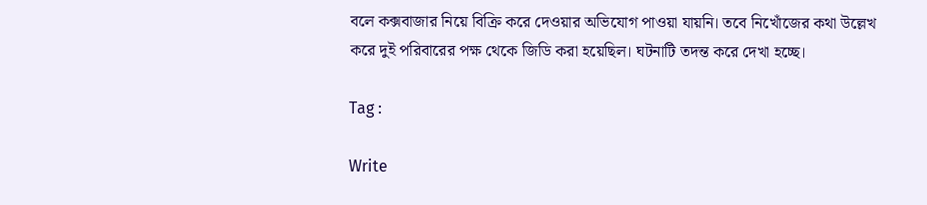বলে কক্সবাজার নিয়ে বিক্রি করে দেওয়ার অভিযোগ পাওয়া যায়নি। তবে নিখোঁজের কথা উল্লেখ করে দুই পরিবারের পক্ষ থেকে জিডি করা হয়েছিল। ঘটনাটি তদন্ত করে দেখা হচ্ছে।

Tag :

Write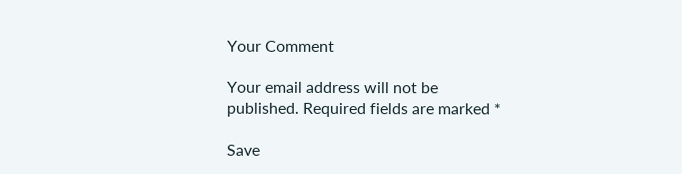Your Comment

Your email address will not be published. Required fields are marked *

Save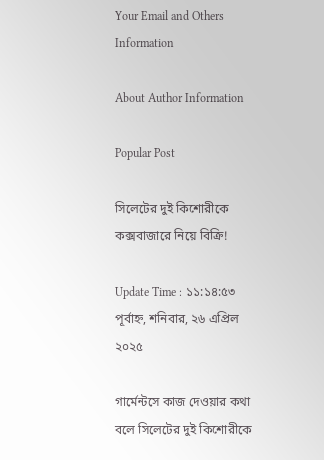Your Email and Others Information

About Author Information

Popular Post

সিলেটের দুই কিশোরীকে কক্সবাজারে নিয়ে বিক্রি!

Update Time : ১১:১৪:৫৩ পূর্বাহ্ন, শনিবার, ২৬ এপ্রিল ২০২৫

গার্মেন্টসে কাজ দেওয়ার কথা বলে সিলেটের দুই কিশোরীকে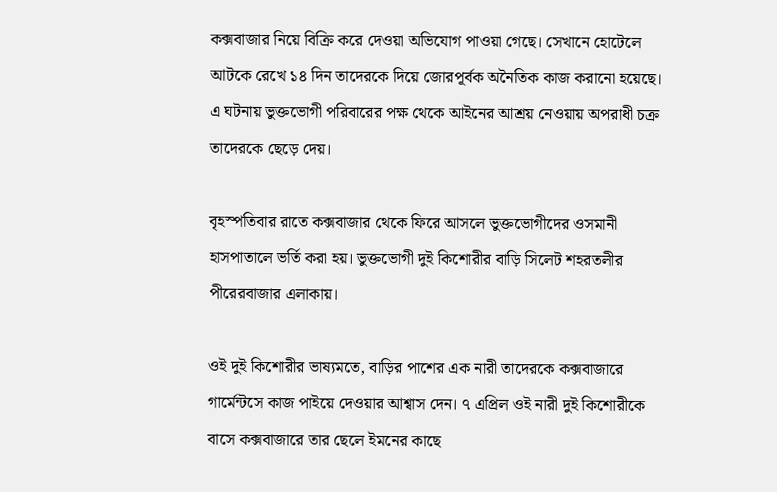কক্সবাজার নিয়ে বিক্রি করে দেওয়া অভিযোগ পাওয়া গেছে। সেখানে হোটেলে আটকে রেখে ১৪ দিন তাদেরকে দিয়ে জোরপূর্বক অনৈতিক কাজ করানো হয়েছে। এ ঘটনায় ভুক্তভোগী পরিবারের পক্ষ থেকে আইনের আশ্রয় নেওয়ায় অপরাধী চক্র তাদেরকে ছেড়ে দেয়।

বৃহস্পতিবার রাতে কক্সবাজার থেকে ফিরে আসলে ভুক্তভোগীদের ওসমানী হাসপাতালে ভর্তি করা হয়। ভুক্তভোগী দুই কিশোরীর বাড়ি সিলেট শহরতলীর পীরেরবাজার এলাকায়।

ওই দুই কিশোরীর ভাষ্যমতে, বাড়ির পাশের এক নারী তাদেরকে কক্সবাজারে গার্মেন্টসে কাজ পাইয়ে দেওয়ার আশ্বাস দেন। ৭ এপ্রিল ওই নারী দুই কিশোরীকে বাসে কক্সবাজারে তার ছেলে ইমনের কাছে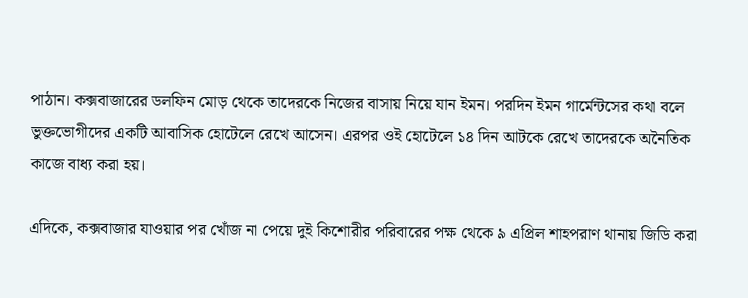পাঠান। কক্সবাজারের ডলফিন মোড় থেকে তাদেরকে নিজের বাসায় নিয়ে যান ইমন। পরদিন ইমন গার্মেন্টসের কথা বলে ভুক্তভোগীদের একটি আবাসিক হোটেলে রেখে আসেন। এরপর ওই হোটেলে ১৪ দিন আটকে রেখে তাদেরকে অনৈতিক কাজে বাধ্য করা হয়।

এদিকে, কক্সবাজার যাওয়ার পর খোঁজ না পেয়ে দুই কিশোরীর পরিবারের পক্ষ থেকে ৯ এপ্রিল শাহপরাণ থানায় জিডি করা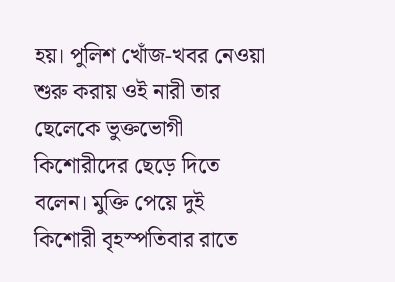হয়। পুলিশ খোঁজ-খবর নেওয়া শুরু করায় ওই নারী তার ছেলেকে ভুক্তভোগী কিশোরীদের ছেড়ে দিতে বলেন। মুক্তি পেয়ে দুই কিশোরী বৃহস্পতিবার রাতে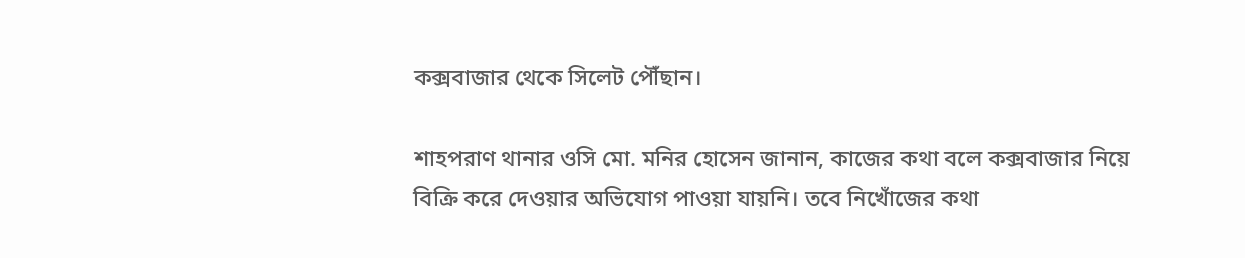কক্সবাজার থেকে সিলেট পৌঁছান।

শাহপরাণ থানার ওসি মো. মনির হোসেন জানান, কাজের কথা বলে কক্সবাজার নিয়ে বিক্রি করে দেওয়ার অভিযোগ পাওয়া যায়নি। তবে নিখোঁজের কথা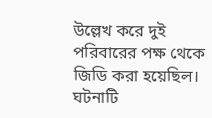উল্লেখ করে দুই পরিবারের পক্ষ থেকে জিডি করা হয়েছিল। ঘটনাটি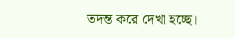তদন্ত করে দেখা হচ্ছে।